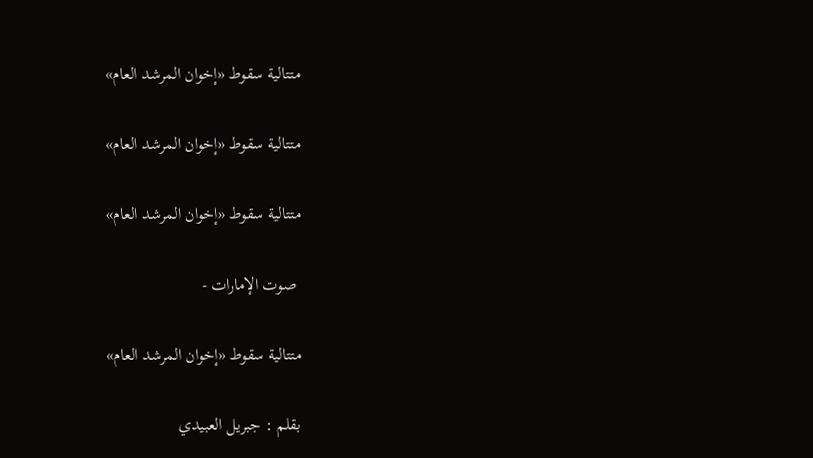متتالية سقوط «إخوان المرشد العام»

متتالية سقوط «إخوان المرشد العام»

متتالية سقوط «إخوان المرشد العام»

 صوت الإمارات -

متتالية سقوط «إخوان المرشد العام»

بقلم : جبريل العبيدي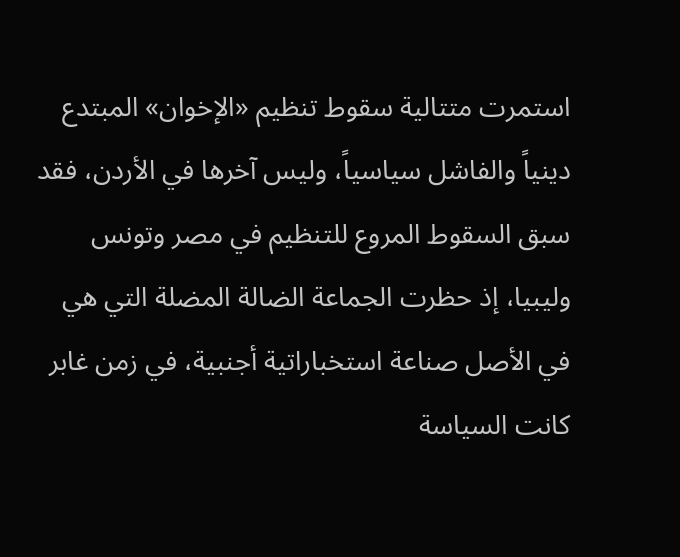استمرت متتالية سقوط تنظيم «الإخوان» المبتدع دينياً والفاشل سياسياً، وليس آخرها في الأردن، فقد سبق السقوط المروع للتنظيم في مصر وتونس وليبيا، إذ حظرت الجماعة الضالة المضلة التي هي في الأصل صناعة استخباراتية أجنبية، في زمن غابر كانت السياسة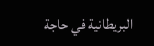البريطانية في حاجة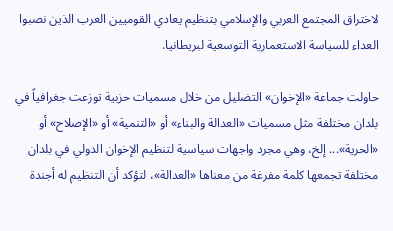لاختراق المجتمع العربي والإسلامي بتنظيم يعادي القوميين العرب الذين نصبوا العداء للسياسة الاستعمارية التوسعية لبريطانيا.

حاولت جماعة «الإخوان» التضليل من خلال مسميات حزبية توزعت جغرافياً في بلدان مختلفة مثل مسميات «العدالة والبناء» أو «التنمية» أو «الإصلاح» أو «الحرية»... إلخ، وهي مجرد واجهات سياسية لتنظيم الإخوان الدولي في بلدان مختلفة تجمعها كلمة مفرغة من معناها «العدالة»، لتؤكد أن التنظيم له أجندة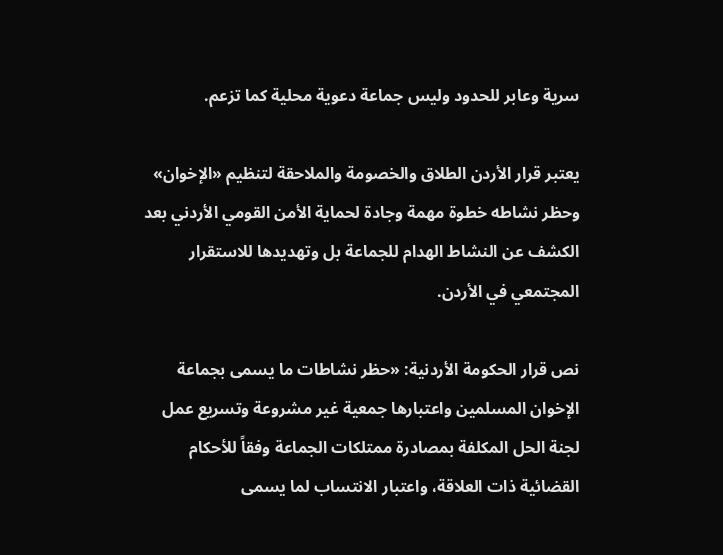سرية وعابر للحدود وليس جماعة دعوية محلية كما تزعم.

يعتبر قرار الأردن الطلاق والخصومة والملاحقة لتنظيم «الإخوان» وحظر نشاطه خطوة مهمة وجادة لحماية الأمن القومي الأردني بعد الكشف عن النشاط الهدام للجماعة بل وتهديدها للاستقرار المجتمعي في الأردن.

نص قرار الحكومة الأردنية: «حظر نشاطات ما يسمى بجماعة الإخوان المسلمين واعتبارها جمعية غير مشروعة وتسريع عمل لجنة الحل المكلفة بمصادرة ممتلكات الجماعة وفقاً للأحكام القضائية ذات العلاقة، واعتبار الانتساب لما يسمى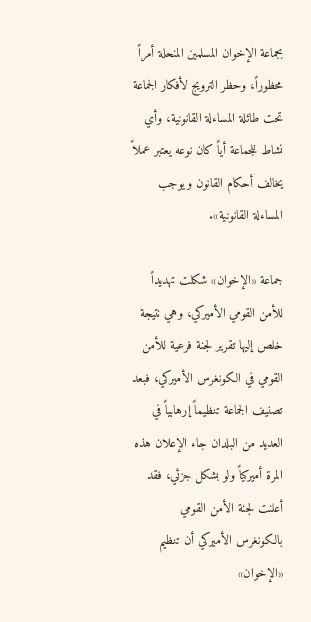بجماعة الإخوان المسلمين المنحلة أمراً محظوراً، وحظر الترويج لأفكار الجماعة تحت طائلة المساءلة القانونية، وأي نشاط للجماعة أياً كان نوعه يعتبر عملاً يخالف أحكام القانون ويوجب المساءلة القانونية».

جماعة «الإخوان» شكلت تهديداً للأمن القومي الأميركي، وهي نتيجة خلص إليها تقرير لجنة فرعية للأمن القومي في الكونغرس الأميركي، فبعد تصنيف الجماعة تنظيماً إرهابياً في العديد من البلدان جاء الإعلان هذه المرة أميركياً ولو بشكل جزئي، فقد أعلنت لجنة الأمن القومي بالكونغرس الأميركي أن تنظيم «الإخوان»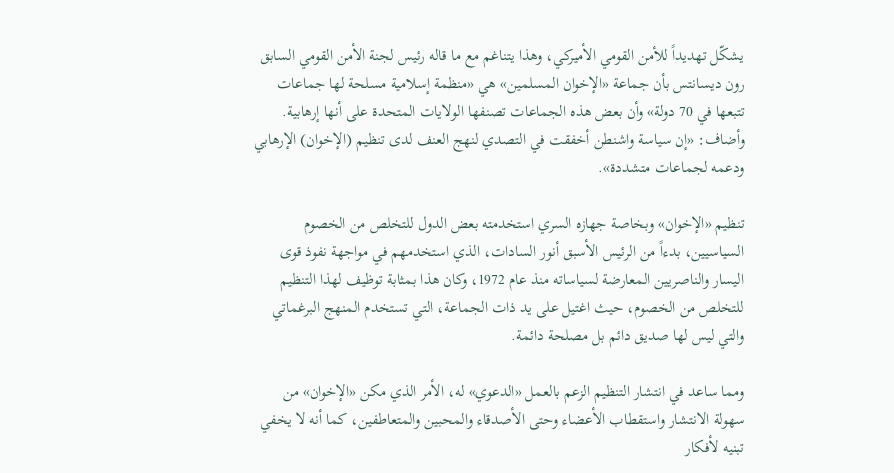يشكّل تهديداً للأمن القومي الأميركي، وهذا يتناغم مع ما قاله رئيس لجنة الأمن القومي السابق رون ديسانتس بأن جماعة «الإخوان المسلمين» هي «منظمة إسلامية مسلحة لها جماعات تتبعها في 70 دولة» وأن بعض هذه الجماعات تصنفها الولايات المتحدة على أنها إرهابية. وأضاف: «إن سياسة واشنطن أخفقت في التصدي لنهج العنف لدى تنظيم (الإخوان) الإرهابي ودعمه لجماعات متشددة».

تنظيم «الإخوان» وبخاصة جهازه السري استخدمته بعض الدول للتخلص من الخصوم السياسيين، بدءاً من الرئيس الأسبق أنور السادات، الذي استخدمهم في مواجهة نفوذ قوى اليسار والناصريين المعارضة لسياساته منذ عام 1972، وكان هذا بمثابة توظيف لهذا التنظيم للتخلص من الخصوم، حيث اغتيل على يد ذات الجماعة، التي تستخدم المنهج البرغماتي والتي ليس لها صديق دائم بل مصلحة دائمة.

ومما ساعد في انتشار التنظيم الزعم بالعمل «الدعوي» له، الأمر الذي مكن «الإخوان» من سهولة الانتشار واستقطاب الأعضاء وحتى الأصدقاء والمحبين والمتعاطفين، كما أنه لا يخفي تبنيه لأفكار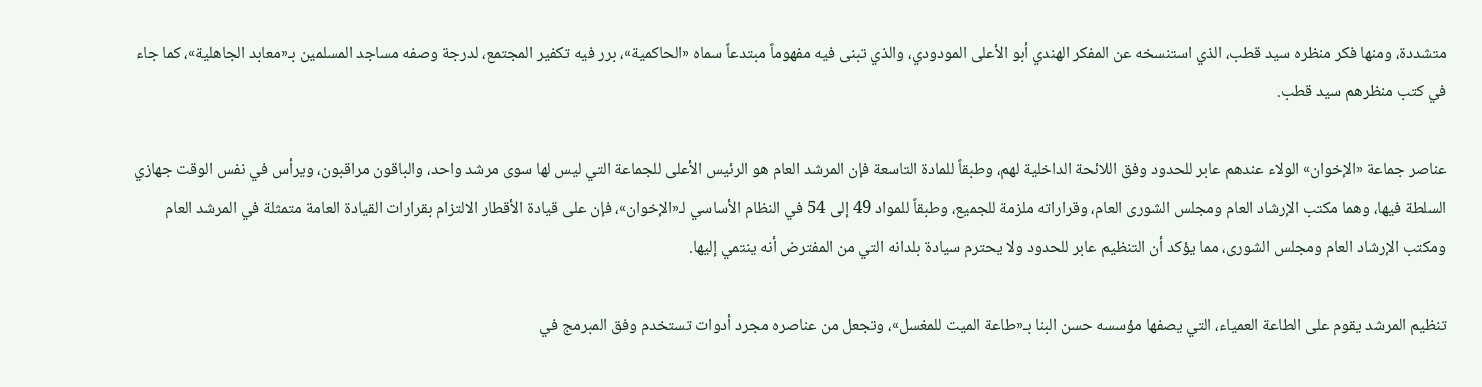متشددة، ومنها فكر منظره سيد قطب، الذي استنسخه عن المفكر الهندي أبو الأعلى المودودي، والذي تبنى فيه مفهوماً مبتدعاً سماه «الحاكمية»، برر فيه تكفير المجتمع، لدرجة وصفه مساجد المسلمين بـ«معابد الجاهلية»، كما جاء في كتب منظرهم سيد قطب.

عناصر جماعة «الإخوان» الولاء عندهم عابر للحدود وفق اللائحة الداخلية لهم، وطبقاً للمادة التاسعة فإن المرشد العام هو الرئيس الأعلى للجماعة التي ليس لها سوى مرشد واحد، والباقون مراقبون، ويرأس في نفس الوقت جهازي السلطة فيها، وهما مكتب الإرشاد العام ومجلس الشورى العام، وقراراته ملزمة للجميع، وطبقاً للمواد 49 إلى 54 في النظام الأساسي لـ«الإخوان»، فإن على قيادة الأقطار الالتزام بقرارات القيادة العامة متمثلة في المرشد العام ومكتب الإرشاد العام ومجلس الشورى، مما يؤكد أن التنظيم عابر للحدود ولا يحترم سيادة بلدانه التي من المفترض أنه ينتمي إليها.

تنظيم المرشد يقوم على الطاعة العمياء، التي يصفها مؤسسه حسن البنا بـ«طاعة الميت للمغسل»، وتجعل من عناصره مجرد أدوات تستخدم وفق المبرمج في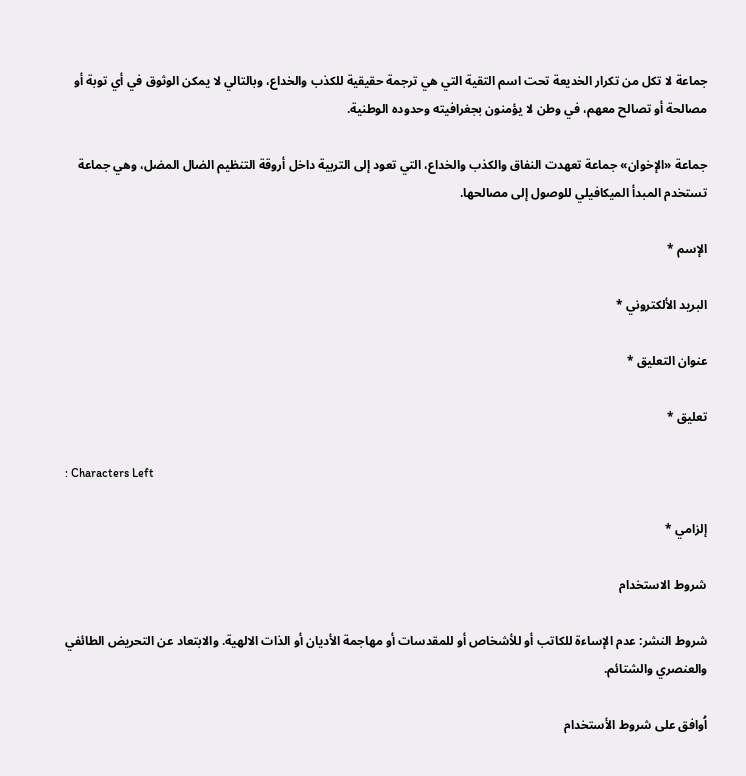جماعة لا تكل من تكرار الخديعة تحت اسم التقية التي هي ترجمة حقيقية للكذب والخداع، وبالتالي لا يمكن الوثوق في أي توبة أو مصالحة أو تصالح معهم، في وطن لا يؤمنون بجغرافيته وحدوده الوطنية.

جماعة «الإخوان» جماعة تعهدت النفاق والكذب والخداع، التي تعود إلى التربية داخل أروقة التنظيم الضال المضل، وهي جماعة تستخدم المبدأ الميكافيلي للوصول إلى مصالحها.

الإسم *

البريد الألكتروني *

عنوان التعليق *

تعليق *

: Characters Left

إلزامي *

شروط الاستخدام

شروط النشر: عدم الإساءة للكاتب أو للأشخاص أو للمقدسات أو مهاجمة الأديان أو الذات الالهية. والابتعاد عن التحريض الطائفي والعنصري والشتائم.

اُوافق على شروط الأستخدام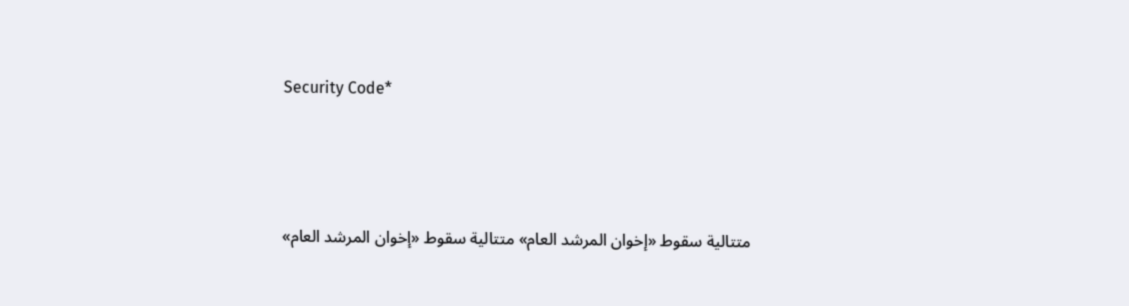Security Code*



متتالية سقوط «إخوان المرشد العام» متتالية سقوط «إخوان المرشد العام»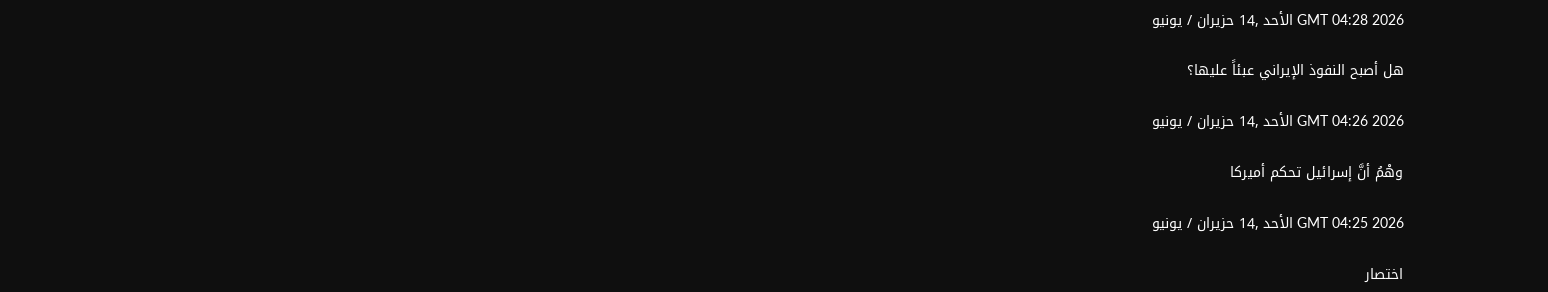GMT 04:28 2026 الأحد ,14 حزيران / يونيو

هل أصبح النفوذ الإيراني عبئاً عليها؟

GMT 04:26 2026 الأحد ,14 حزيران / يونيو

وهْمُ أنَّ إسرائيل تحكم أميركا

GMT 04:25 2026 الأحد ,14 حزيران / يونيو

اختصار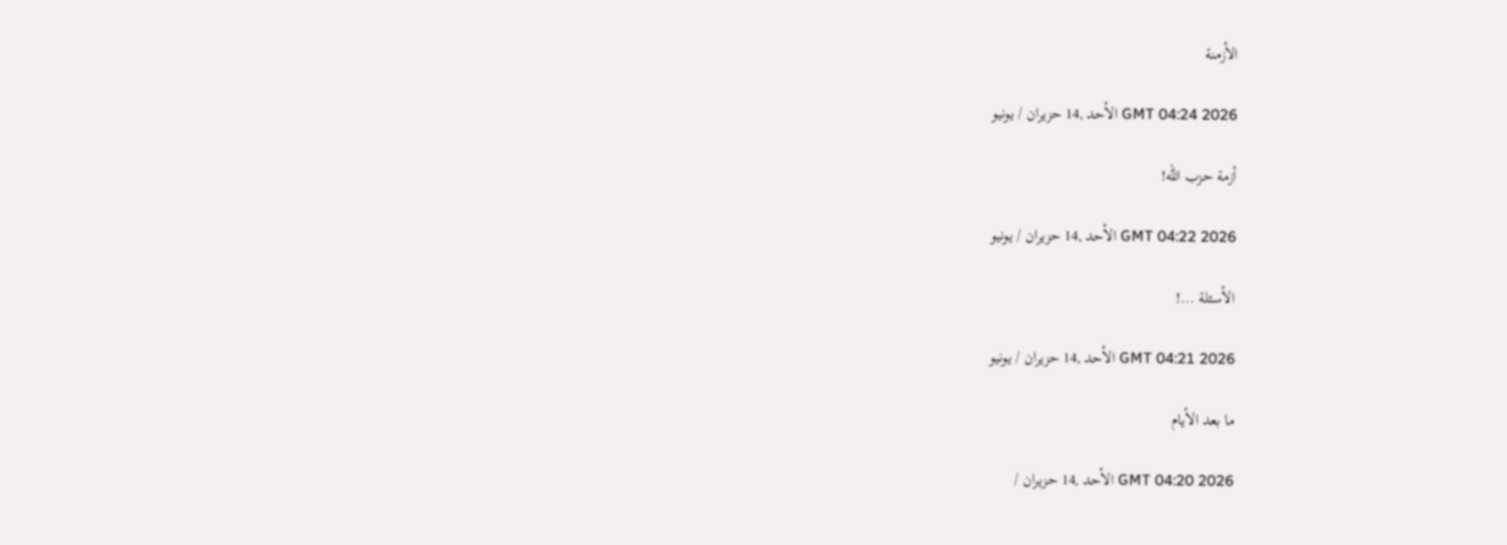الأزمنة

GMT 04:24 2026 الأحد ,14 حزيران / يونيو

أزمة حزب الله!

GMT 04:22 2026 الأحد ,14 حزيران / يونيو

الأسئلة …!

GMT 04:21 2026 الأحد ,14 حزيران / يونيو

ما بعد الأيام

GMT 04:20 2026 الأحد ,14 حزيران /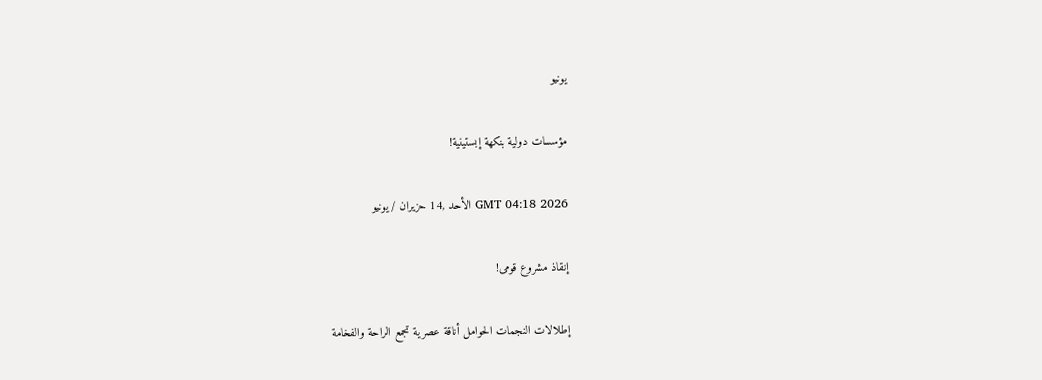يونيو

مؤسسات دولية بنكهة إبستينية!

GMT 04:18 2026 الأحد ,14 حزيران / يونيو

إنقاذ مشروع قومى!

إطلالات النجمات الحوامل أناقة عصرية تجمع الراحة والفخامة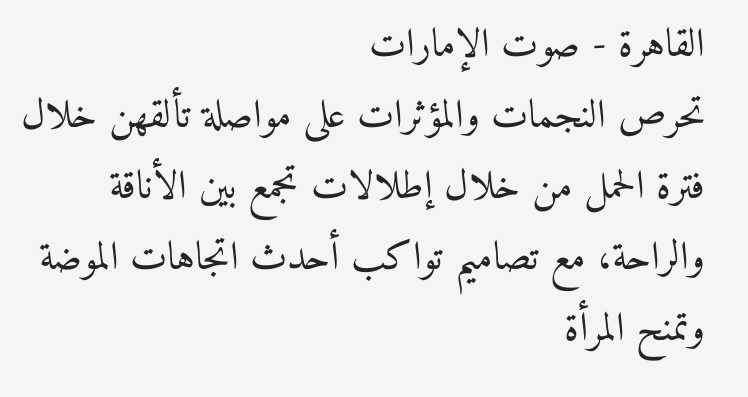القاهرة - صوت الإمارات
تحرص النجمات والمؤثرات على مواصلة تألقهن خلال فترة الحمل من خلال إطلالات تجمع بين الأناقة والراحة، مع تصاميم تواكب أحدث اتجاهات الموضة وتمنح المرأة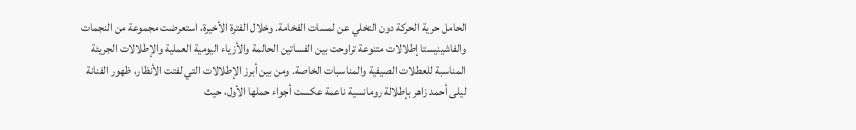الحامل حرية الحركة دون التخلي عن لمسات الفخامة. وخلال الفترة الأخيرة، استعرضت مجموعة من النجمات والفاشينيستا إطلالات متنوعة تراوحت بين الفساتين الحالمة والأزياء اليومية العملية والإطلالات الجريئة المناسبة للعطلات الصيفية والمناسبات الخاصة. ومن بين أبرز الإطلالات التي لفتت الأنظار، ظهور الفنانة ليلى أحمد زاهر بإطلالة رومانسية ناعمة عكست أجواء حملها الأول، حيث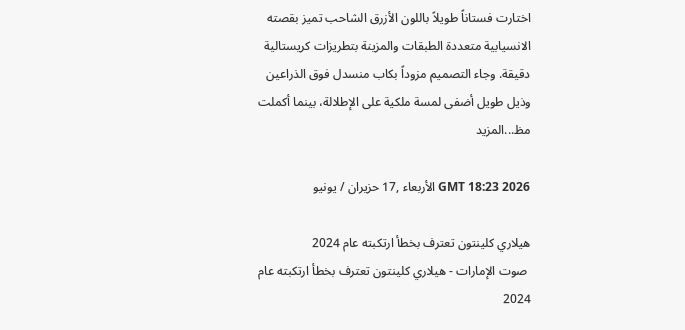اختارت فستاناً طويلاً باللون الأزرق الشاحب تميز بقصته الانسيابية متعددة الطبقات والمزينة بتطريزات كريستالية دقيقة. وجاء التصميم مزوداً بكاب منسدل فوق الذراعين وذيل طويل أضفى لمسة ملكية على الإطلالة، بينما أكملت مظ...المزيد

GMT 18:23 2026 الأربعاء ,17 حزيران / يونيو

هيلاري كلينتون تعترف بخطأ ارتكبته عام 2024
 صوت الإمارات - هيلاري كلينتون تعترف بخطأ ارتكبته عام 2024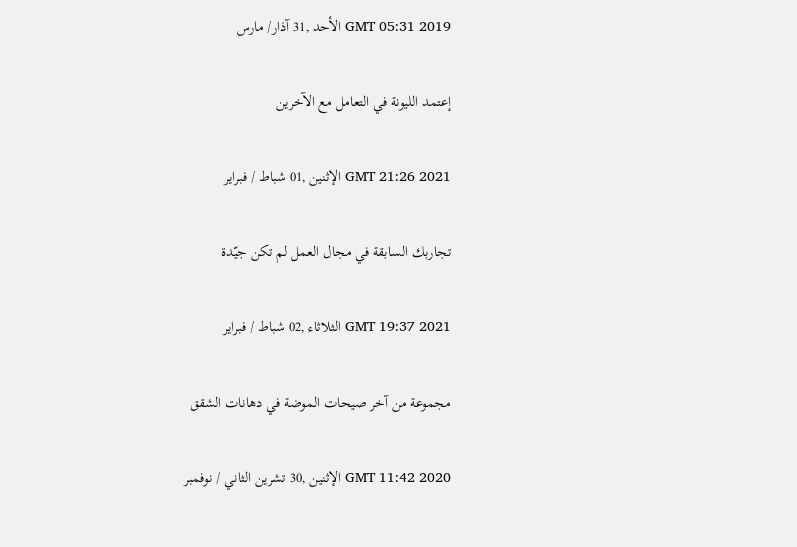GMT 05:31 2019 الأحد ,31 آذار/ مارس

إعتمد الليونة في التعامل مع الآخرين

GMT 21:26 2021 الإثنين ,01 شباط / فبراير

تجاربك السابقة في مجال العمل لم تكن جيّدة

GMT 19:37 2021 الثلاثاء ,02 شباط / فبراير

مجموعة من آخر صيحات الموضة في دهانات الشقق

GMT 11:42 2020 الإثنين ,30 تشرين الثاني / نوفمبر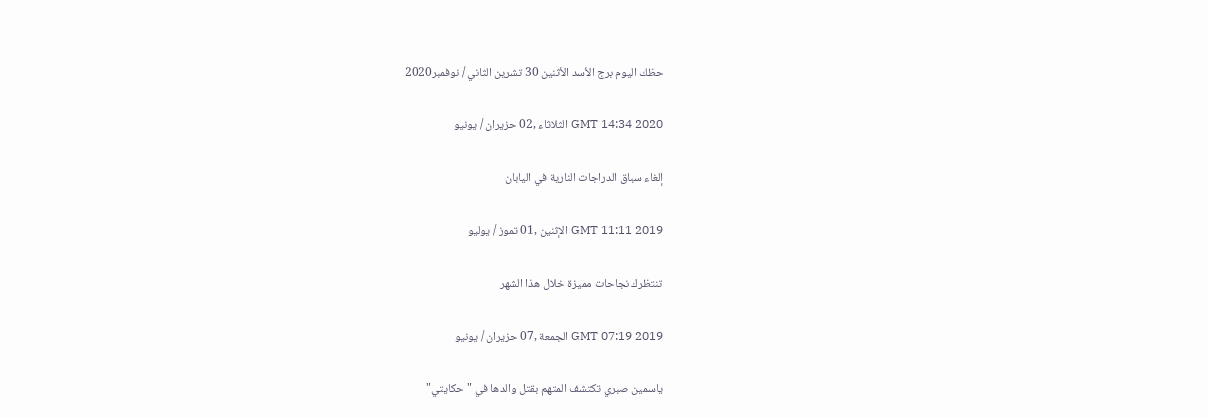حظك اليوم برج الأسد الأثنين 30 تشرين الثاني / نوفمبر2020

GMT 14:34 2020 الثلاثاء ,02 حزيران / يونيو

إلغاء سباق الدراجات النارية في اليابان

GMT 11:11 2019 الإثنين ,01 تموز / يوليو

تنتظرك نجاحات مميزة خلال هذا الشهر

GMT 07:19 2019 الجمعة ,07 حزيران / يونيو

ياسمين صبري تكتشف المتهم بقتل والدها في "حكايتي"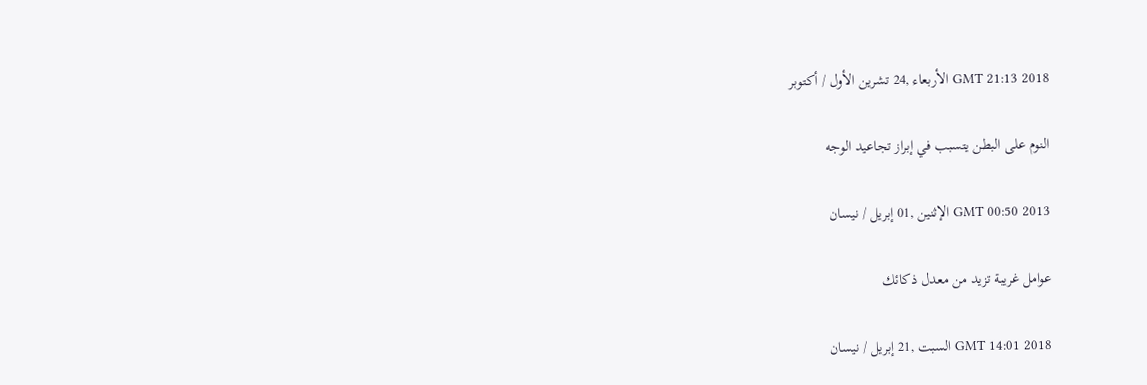GMT 21:13 2018 الأربعاء ,24 تشرين الأول / أكتوبر

النوم على البطن يتسبب في إبراز تجاعيد الوجه

GMT 00:50 2013 الإثنين ,01 إبريل / نيسان

عوامل غريبة تزيد من معدل ذكائك

GMT 14:01 2018 السبت ,21 إبريل / نيسان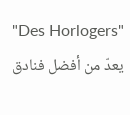"Des Horlogers" يعدّ من أفضل فنادق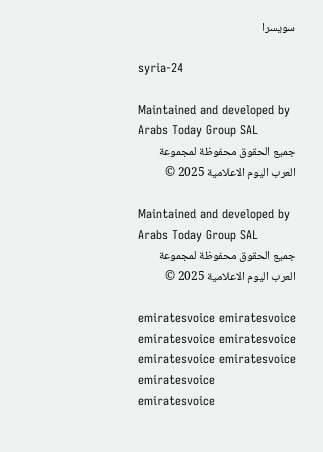سويسرا

syria-24

Maintained and developed by Arabs Today Group SAL
جميع الحقوق محفوظة لمجموعة العرب اليوم الاعلامية 2025 ©

Maintained and developed by Arabs Today Group SAL
جميع الحقوق محفوظة لمجموعة العرب اليوم الاعلامية 2025 ©

emiratesvoice emiratesvoice emiratesvoice emiratesvoice
emiratesvoice emiratesvoice emiratesvoice
emiratesvoice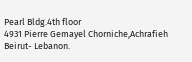Pearl Bldg.4th floor
4931 Pierre Gemayel Chorniche,Achrafieh
Beirut- Lebanon.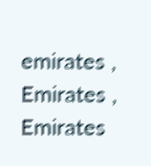emirates , Emirates , Emirates